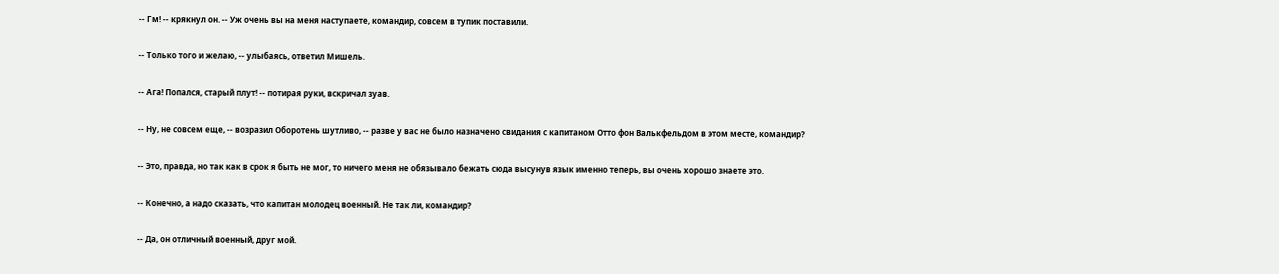-- Гм! -- крякнул он. -- Уж очень вы на меня наступаете, командир, совсем в тупик поставили.

-- Только того и желаю, -- улыбаясь, ответил Мишель.

-- Ага! Попался, старый плут! -- потирая руки, вскричал зуав.

-- Ну, не совсем еще, -- возразил Оборотень шутливо, -- разве у вас не было назначено свидания с капитаном Отто фон Валькфельдом в этом месте, командир?

-- Это, правда, но так как в срок я быть не мог, то ничего меня не обязывало бежать сюда высунув язык именно теперь, вы очень хорошо знаете это.

-- Конечно, а надо сказать, что капитан молодец военный. Не так ли, командир?

-- Да, он отличный военный, друг мой.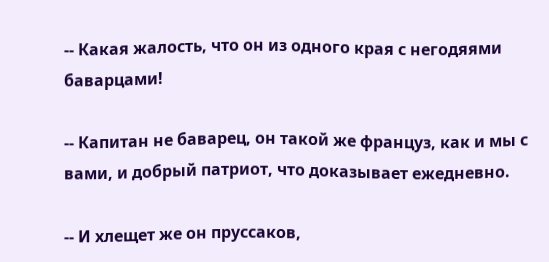-- Какая жалость, что он из одного края с негодяями баварцами!

-- Капитан не баварец, он такой же француз, как и мы с вами, и добрый патриот, что доказывает ежедневно.

-- И хлещет же он пруссаков,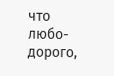что любо-дорого,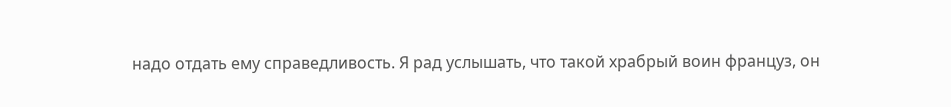надо отдать ему справедливость. Я рад услышать, что такой храбрый воин француз, он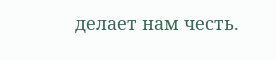делает нам честь.